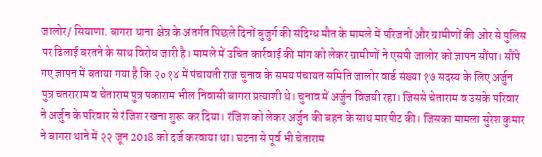जालोर/ सियाणा. बागरा थाना क्षेत्र के अंतर्गत पिछले दिनों बुजुर्ग की संदिग्ध मौत के मामले में परिजनों और ग्रामीणों की ओर से पुलिस पर ढिलाई बरतने के साथ विरोध जारी है। मामले में उचित कार्रवाई की मांग को लेकर ग्रामीणों ने एसपी जालोर को ज्ञापन सौंपा। सौंपे गए ज्ञापन में बताया गया है कि २०१४ में पंचायती राज चुनाव के समय पंचायत समिति जालोर वार्ड संख्या १७ सदस्य के लिए अर्जुन पुत्र चतराराम व चेताराम पुत्र पकाराम भील निवासी बागरा प्रत्याशी थे। चुनाव में अर्जुन विजयी रहा। जिससे चेताराम व उसके परिवार ने अर्जुन के परिवार से रंजिश रखना शुरू कर दिया। रंजिश को लेकर अर्जुन की बहन के साथ मारपीट की। जिसका मामला सुरेश कुमार ने बागरा थाने में २२ जून 2018 को दर्ज करवाया था। घटना से पूर्व भी चेताराम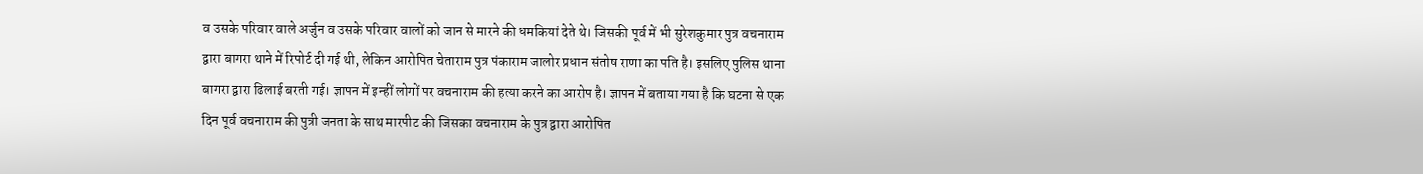व उसके परिवार वाले अर्जुन व उसके परिवार वालों को जान से मारने की धमकियां देते थे। जिसकी पूर्व में भी सुरेशकुमार पुत्र वचनाराम द्वारा बागरा थाने में रिपोर्ट दी गई थी, लेकिन आरोपित चेताराम पुत्र पंकाराम जालोर प्रधान संतोष राणा का पति है। इसलिए पुलिस थाना बागरा द्वारा ढिलाई बरती गई। ज्ञापन में इन्हीं लोगों पर वचनाराम की हत्या करने का आरोप है। ज्ञापन में बताया गया है कि घटना से एक दिन पूर्व वचनाराम की पुत्री जनता के साथ मारपीट की जिसका वचनाराम के पुत्र द्वारा आरोपित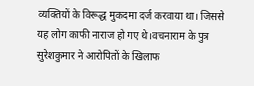व्यक्तियों के विरूद्ध मुकदमा दर्ज करवाया था। जिससे यह लोग काफी नाराज हो गए थे।वचनाराम के पुत्र सुरेशकुमार ने आरोपितों के खिलाफ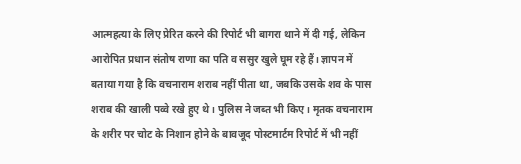आत्महत्या के लिए प्रेरित करने की रिपोर्ट भी बागरा थाने में दी गई, लेकिन आरोपित प्रधान संतोष राणा का पति व ससुर खुले घूम रहे हैं। ज्ञापन में बताया गया है कि वचनाराम शराब नहीं पीता था, जबकि उसके शव के पास शराब की खाली पव्वे रखे हुए थे। पुलिस ने जब्त भी किए। मृतक वचनाराम के शरीर पर चोट के निशान होने के बावजूद पोस्टमार्टम रिपोर्ट में भी नहीं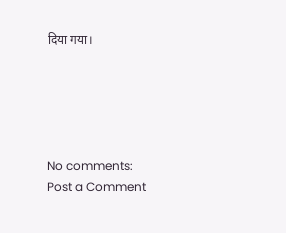दिया गया।





No comments:
Post a Comment